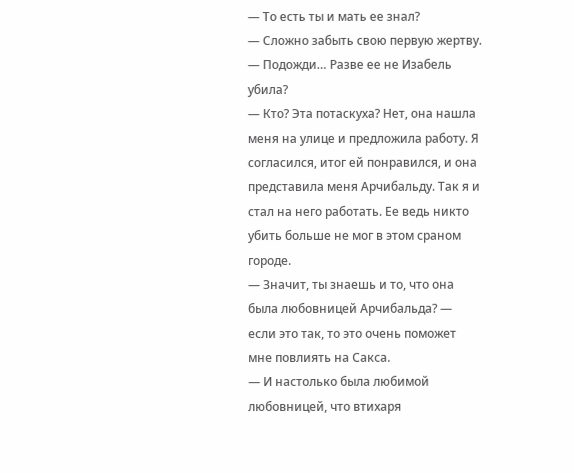— То есть ты и мать ее знал?
— Сложно забыть свою первую жертву.
— Подожди… Разве ее не Изабель убила?
— Кто? Эта потаскуха? Нет, она нашла меня на улице и предложила работу. Я согласился, итог ей понравился, и она представила меня Арчибальду. Так я и стал на него работать. Ее ведь никто убить больше не мог в этом сраном городе.
— Значит, ты знаешь и то, что она была любовницей Арчибальда? — если это так, то это очень поможет мне повлиять на Сакса.
— И настолько была любимой любовницей, что втихаря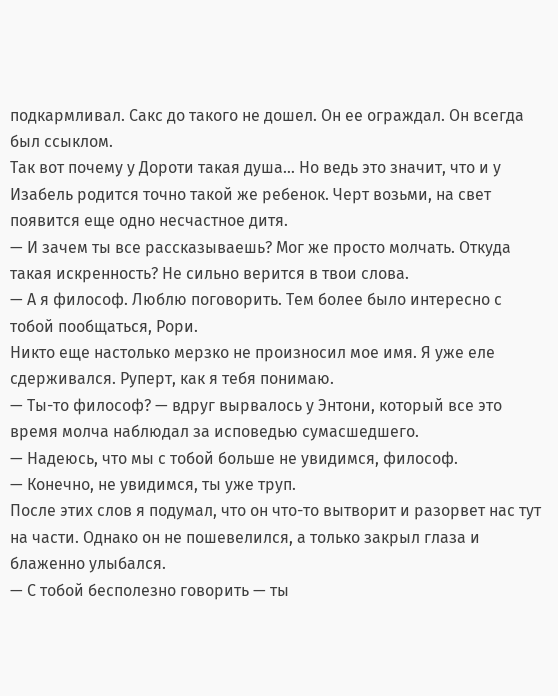подкармливал. Сакс до такого не дошел. Он ее ограждал. Он всегда был ссыклом.
Так вот почему у Дороти такая душа… Но ведь это значит, что и у Изабель родится точно такой же ребенок. Черт возьми, на свет появится еще одно несчастное дитя.
— И зачем ты все рассказываешь? Мог же просто молчать. Откуда такая искренность? Не сильно верится в твои слова.
— А я философ. Люблю поговорить. Тем более было интересно с тобой пообщаться, Рори.
Никто еще настолько мерзко не произносил мое имя. Я уже еле сдерживался. Руперт, как я тебя понимаю.
— Ты-то философ? — вдруг вырвалось у Энтони, который все это время молча наблюдал за исповедью сумасшедшего.
— Надеюсь, что мы с тобой больше не увидимся, философ.
— Конечно, не увидимся, ты уже труп.
После этих слов я подумал, что он что-то вытворит и разорвет нас тут на части. Однако он не пошевелился, а только закрыл глаза и блаженно улыбался.
— С тобой бесполезно говорить — ты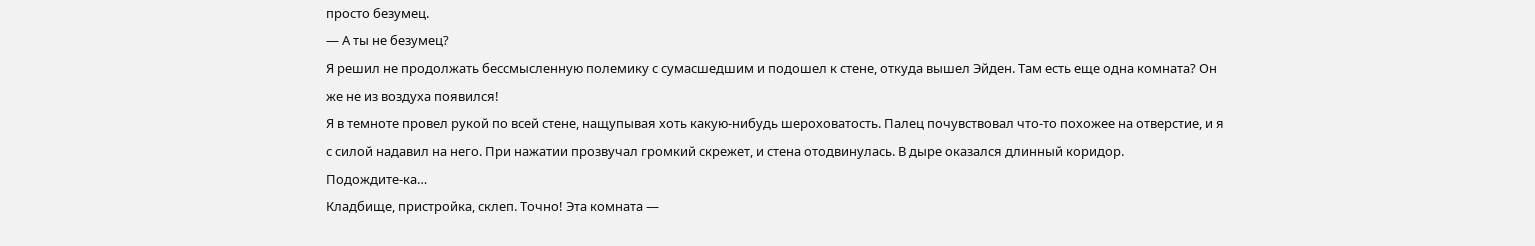просто безумец.
— А ты не безумец?
Я решил не продолжать бессмысленную полемику с сумасшедшим и подошел к стене, откуда вышел Эйден. Там есть еще одна комната? Он же не из воздуха появился!
Я в темноте провел рукой по всей стене, нащупывая хоть какую-нибудь шероховатость. Палец почувствовал что-то похожее на отверстие, и я с силой надавил на него. При нажатии прозвучал громкий скрежет, и стена отодвинулась. В дыре оказался длинный коридор.
Подождите-ка…
Кладбище, пристройка, склеп. Точно! Эта комната —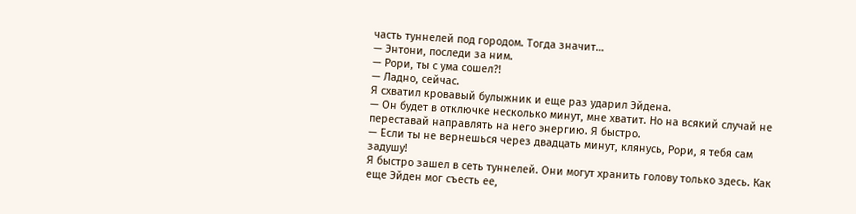часть туннелей под городом. Тогда значит…
— Энтони, последи за ним.
— Рори, ты с ума сошел?!
— Ладно, сейчас.
Я схватил кровавый булыжник и еще раз ударил Эйдена.
— Он будет в отключке несколько минут, мне хватит. Но на всякий случай не переставай направлять на него энергию. Я быстро.
— Если ты не вернешься через двадцать минут, клянусь, Рори, я тебя сам задушу!
Я быстро зашел в сеть туннелей. Они могут хранить голову только здесь. Как еще Эйден мог съесть ее,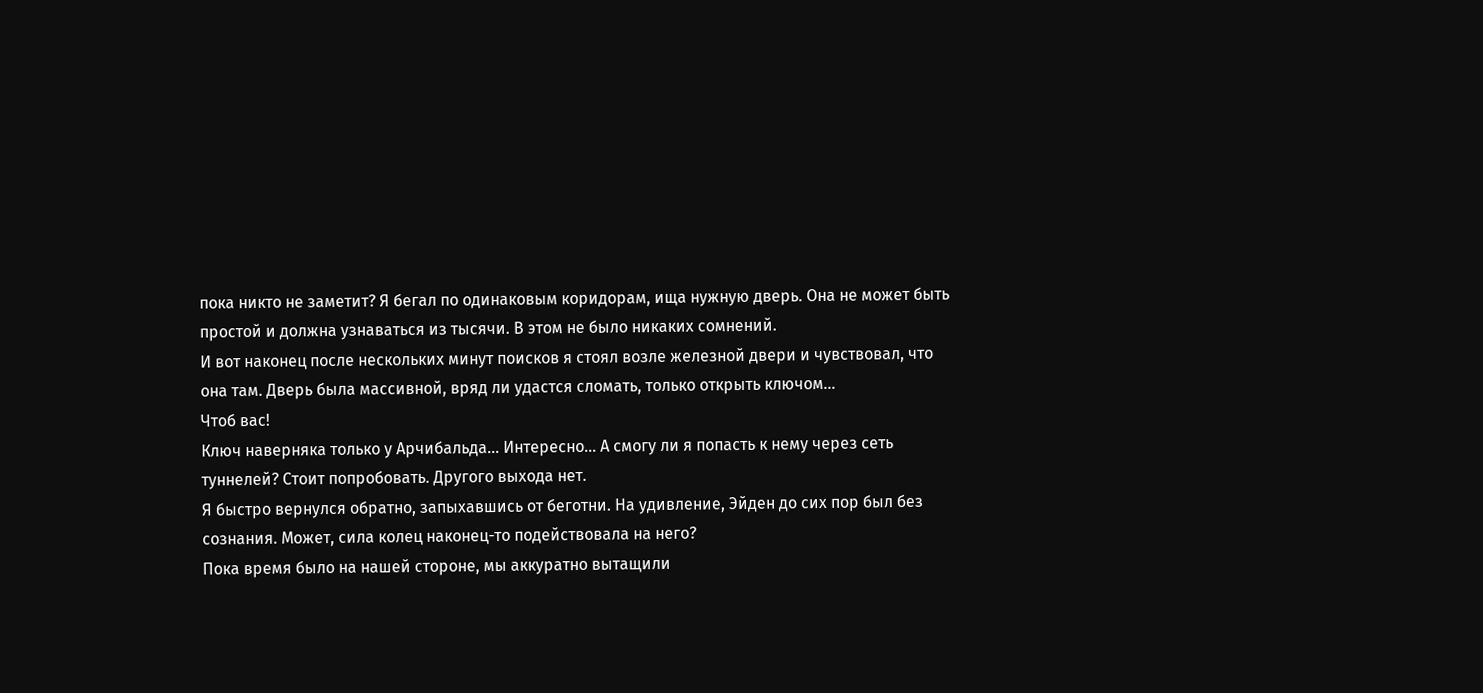пока никто не заметит? Я бегал по одинаковым коридорам, ища нужную дверь. Она не может быть простой и должна узнаваться из тысячи. В этом не было никаких сомнений.
И вот наконец после нескольких минут поисков я стоял возле железной двери и чувствовал, что она там. Дверь была массивной, вряд ли удастся сломать, только открыть ключом…
Чтоб вас!
Ключ наверняка только у Арчибальда… Интересно… А смогу ли я попасть к нему через сеть туннелей? Стоит попробовать. Другого выхода нет.
Я быстро вернулся обратно, запыхавшись от беготни. На удивление, Эйден до сих пор был без сознания. Может, сила колец наконец-то подействовала на него?
Пока время было на нашей стороне, мы аккуратно вытащили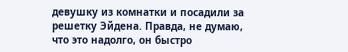девушку из комнатки и посадили за решетку Эйдена. Правда, не думаю, что это надолго, он быстро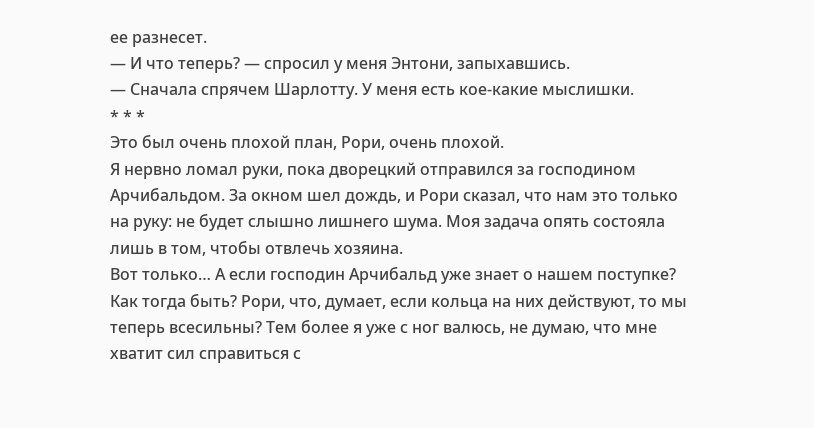ее разнесет.
— И что теперь? — спросил у меня Энтони, запыхавшись.
— Сначала спрячем Шарлотту. У меня есть кое-какие мыслишки.
* * *
Это был очень плохой план, Рори, очень плохой.
Я нервно ломал руки, пока дворецкий отправился за господином Арчибальдом. За окном шел дождь, и Рори сказал, что нам это только на руку: не будет слышно лишнего шума. Моя задача опять состояла лишь в том, чтобы отвлечь хозяина.
Вот только… А если господин Арчибальд уже знает о нашем поступке? Как тогда быть? Рори, что, думает, если кольца на них действуют, то мы теперь всесильны? Тем более я уже с ног валюсь, не думаю, что мне хватит сил справиться с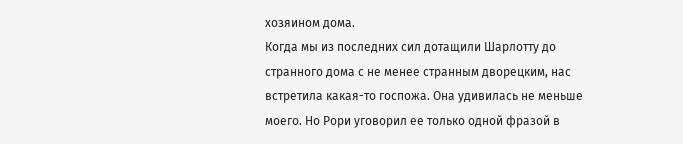хозяином дома.
Когда мы из последних сил дотащили Шарлотту до странного дома с не менее странным дворецким, нас встретила какая-то госпожа. Она удивилась не меньше моего. Но Рори уговорил ее только одной фразой в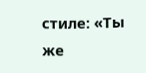стиле: «Ты же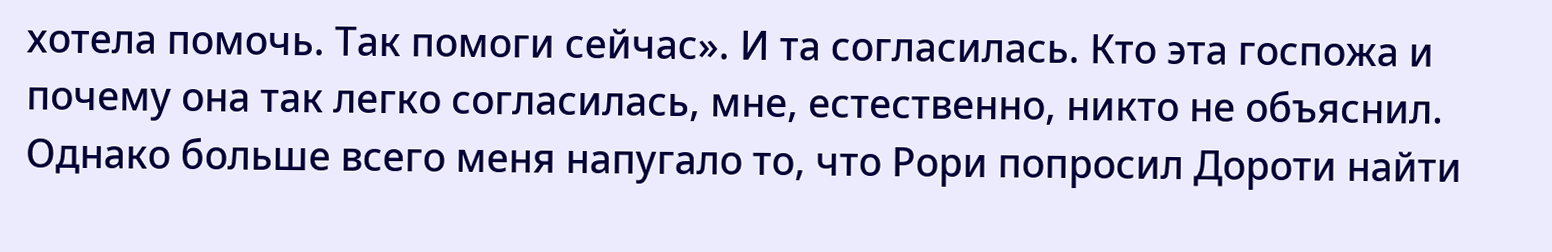хотела помочь. Так помоги сейчас». И та согласилась. Кто эта госпожа и почему она так легко согласилась, мне, естественно, никто не объяснил. Однако больше всего меня напугало то, что Рори попросил Дороти найти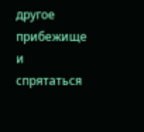другое прибежище и спрятаться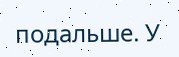подальше. У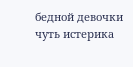бедной девочки чуть истерика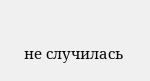не случилась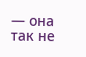— она так не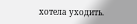хотела уходить.